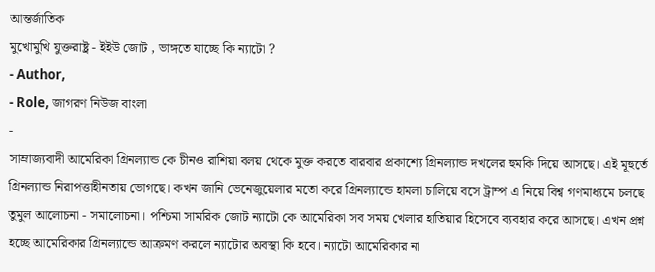আন্তর্জাতিক
মুখোমুখি যুক্তরাষ্ট্র - ইইউ জোট , ভাঙ্গতে যাচ্ছে কি ন্যাটো ?
- Author,
- Role, জাগরণ নিউজ বাংলা
-
সাম্রাজ্যবাদী আমেরিকা গ্রিনল্যান্ড কে চীনও রাশিয়া বলয় থেকে মুক্ত করতে বারবার প্রকাশ্যে গ্রিনল্যান্ড দখলের হুমকি দিয়ে আসছে। এই মূহুর্তে গ্রিনল্যান্ড নিরাপত্তাহীনতায় ভোগছে। কখন জানি ভেনেজুয়েলার মতো করে গ্রিনল্যান্ডে হামলা চালিয়ে বসে ট্রাম্প এ নিয়ে বিশ্ব গণমাধ্যমে চলছে
তুমুল আলোচনা - সমালোচনা। পশ্চিমা সামরিক জোট ন্যাটো কে আমেরিকা সব সময় খেলার হাতিয়ার হিসেবে ব্যবহার করে আসছে। এখন প্রশ্ন হচ্ছে আমেরিকার গ্রিনল্যান্ডে আক্রমণ করলে ন্যাটোর অবস্থা কি হবে। ন্যাটো আমেরিকার না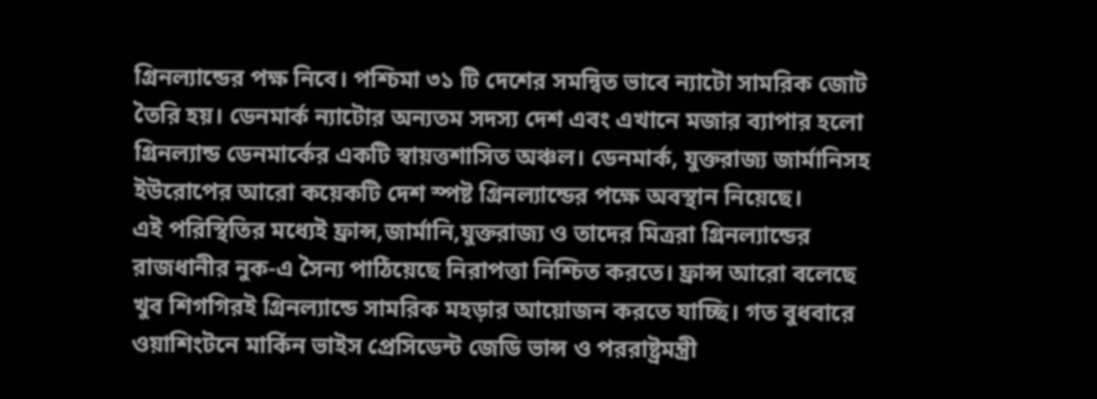গ্রিনল্যান্ডের পক্ষ নিবে। পশ্চিমা ৩১ টি দেশের সমন্বিত ভাবে ন্যাটো সামরিক জোট তৈরি হয়। ডেনমার্ক ন্যাটোর অন্যতম সদস্য দেশ এবং এখানে মজার ব্যাপার হলো গ্রিনল্যান্ড ডেনমার্কের একটি স্বায়ত্তশাসিত অঞ্চল। ডেনমার্ক, যুক্তরাজ্য জার্মানিসহ ইউরোপের আরো কয়েকটি দেশ স্পষ্ট গ্রিনল্যান্ডের পক্ষে অবস্থান নিয়েছে।
এই পরিস্থিতির মধ্যেই ফ্রান্স,জার্মানি,যুক্তরাজ্য ও তাদের মিত্ররা গ্রিনল্যান্ডের রাজধানীর নুক-এ সৈন্য পাঠিয়েছে নিরাপত্তা নিশ্চিত করতে। ফ্রান্স আরো বলেছে খুব শিগগিরই গ্রিনল্যান্ডে সামরিক মহড়ার আয়োজন করতে যাচ্ছি। গত বুধবারে ওয়াশিংটনে মার্কিন ভাইস প্রেসিডেন্ট জেডি ভান্স ও পররাষ্ট্রমন্ত্রী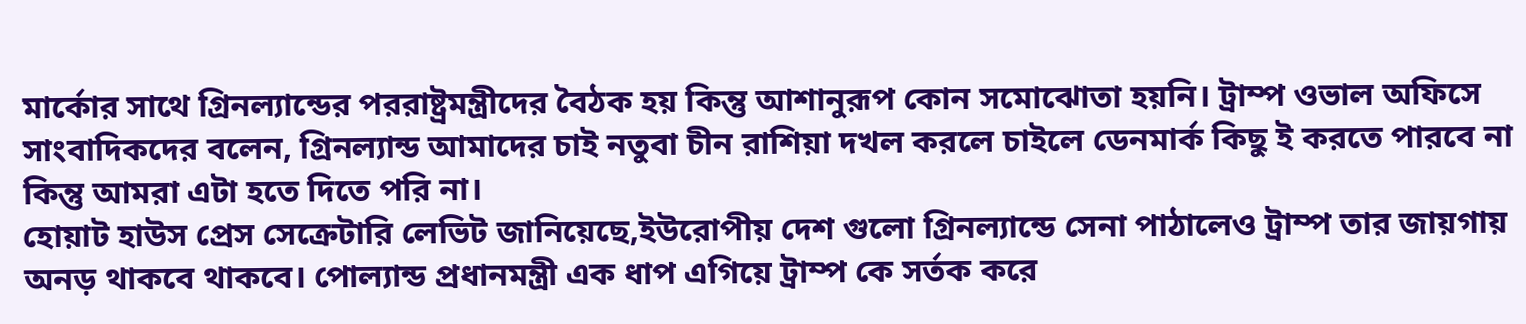মার্কোর সাথে গ্রিনল্যান্ডের পররাষ্ট্রমন্ত্রীদের বৈঠক হয় কিন্তু আশানুরূপ কোন সমোঝোতা হয়নি। ট্রাম্প ওভাল অফিসে সাংবাদিকদের বলেন, গ্রিনল্যান্ড আমাদের চাই নতুবা চীন রাশিয়া দখল করলে চাইলে ডেনমার্ক কিছু ই করতে পারবে না কিন্তু আমরা এটা হতে দিতে পরি না।
হোয়াট হাউস প্রেস সেক্রেটারি লেভিট জানিয়েছে,ইউরোপীয় দেশ গুলো গ্রিনল্যান্ডে সেনা পাঠালেও ট্রাম্প তার জায়গায় অনড় থাকবে থাকবে। পোল্যান্ড প্রধানমন্ত্রী এক ধাপ এগিয়ে ট্রাম্প কে সর্তক করে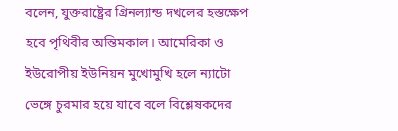বলেন, যুক্তরাষ্ট্রের গ্রিনল্যান্ড দখলের হস্তক্ষেপ হবে পৃথিবীর অন্তিমকাল। আমেরিকা ও ইউরোপীয় ইউনিয়ন মুখোমুখি হলে ন্যাটো ভেঙ্গে চুরমার হয়ে যাবে বলে বিশ্লেষকদের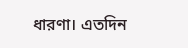ধারণা। এতদিন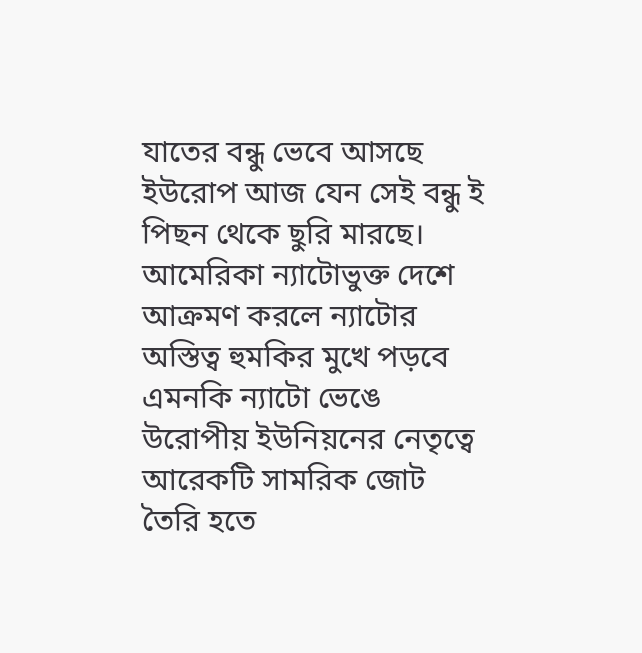যাতের বন্ধু ভেবে আসছে ইউরোপ আজ যেন সেই বন্ধু ই পিছন থেকে ছুরি মারছে। আমেরিকা ন্যাটোভুক্ত দেশে আক্রমণ করলে ন্যাটোর অস্তিত্ব হুমকির মুখে পড়বে এমনকি ন্যাটো ভেঙে উরোপীয় ইউনিয়নের নেতৃত্বে আরেকটি সামরিক জোট তৈরি হতে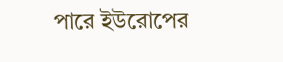পারে ইউরোপের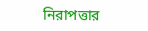নিরাপত্তার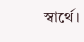স্বার্থে।